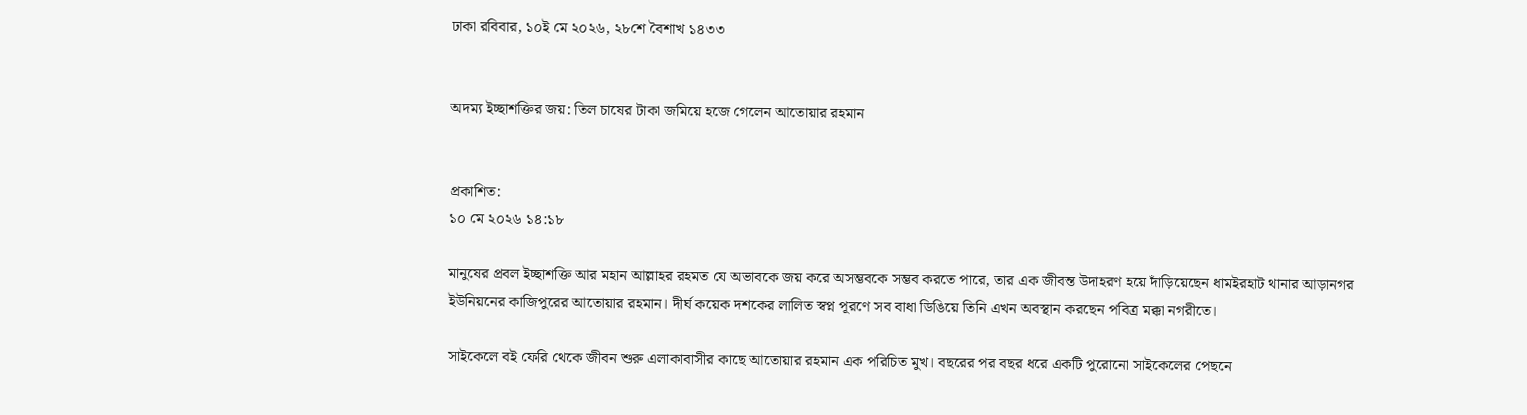ঢাকা রবিবার, ১০ই মে ২০২৬, ২৮শে বৈশাখ ১৪৩৩


অদম্য ইচ্ছাশক্তির জয়: তিল চাষের টাকা জমিয়ে হজে গেলেন আতোয়ার রহমান


প্রকাশিত:
১০ মে ২০২৬ ১৪:১৮

মানুষের প্রবল ইচ্ছাশক্তি আর মহান আল্লাহর রহমত যে অভাবকে জয় করে অসম্ভবকে সম্ভব করতে পারে, তার এক জীবন্ত উদাহরণ হয়ে দাঁড়িয়েছেন ধামইরহাট থানার আড়ানগর ইউনিয়নের কাজিপুরের আতোয়ার রহমান। দীর্ঘ কয়েক দশকের লালিত স্বপ্ন পূরণে সব বাধা ডিঙিয়ে তিনি এখন অবস্থান করছেন পবিত্র মক্কা নগরীতে।

সাইকেলে বই ফেরি থেকে জীবন শুরু এলাকাবাসীর কাছে আতোয়ার রহমান এক পরিচিত মুখ। বছরের পর বছর ধরে একটি পুরোনো সাইকেলের পেছনে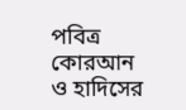পবিত্র কোরআন ও হাদিসের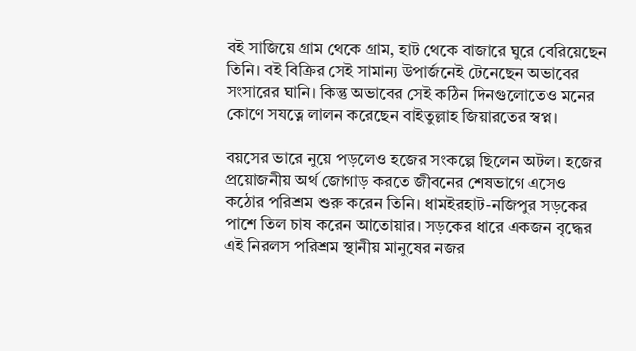বই সাজিয়ে গ্রাম থেকে গ্রাম, হাট থেকে বাজারে ঘুরে বেরিয়েছেন তিনি। বই বিক্রির সেই সামান্য উপার্জনেই টেনেছেন অভাবের সংসারের ঘানি। কিন্তু অভাবের সেই কঠিন দিনগুলোতেও মনের কোণে সযত্নে লালন করেছেন বাইতুল্লাহ জিয়ারতের স্বপ্ন।

বয়সের ভারে নুয়ে পড়লেও হজের সংকল্পে ছিলেন অটল। হজের প্রয়োজনীয় অর্থ জোগাড় করতে জীবনের শেষভাগে এসেও কঠোর পরিশ্রম শুরু করেন তিনি। ধামইরহাট-নজিপুর সড়কের পাশে তিল চাষ করেন আতোয়ার। সড়কের ধারে একজন বৃদ্ধের এই নিরলস পরিশ্রম স্থানীয় মানুষের নজর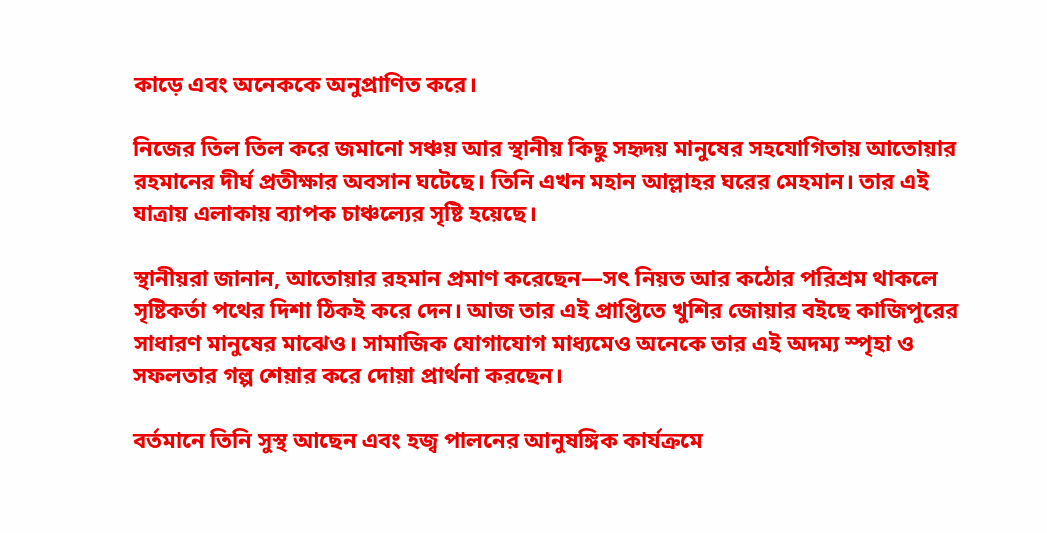কাড়ে এবং অনেককে অনুপ্রাণিত করে।

নিজের তিল তিল করে জমানো সঞ্চয় আর স্থানীয় কিছু সহৃদয় মানুষের সহযোগিতায় আতোয়ার রহমানের দীর্ঘ প্রতীক্ষার অবসান ঘটেছে। তিনি এখন মহান আল্লাহর ঘরের মেহমান। তার এই যাত্রায় এলাকায় ব্যাপক চাঞ্চল্যের সৃষ্টি হয়েছে।

স্থানীয়রা জানান, আতোয়ার রহমান প্রমাণ করেছেন—সৎ নিয়ত আর কঠোর পরিশ্রম থাকলে সৃষ্টিকর্তা পথের দিশা ঠিকই করে দেন। আজ তার এই প্রাপ্তিতে খুশির জোয়ার বইছে কাজিপুরের সাধারণ মানুষের মাঝেও। সামাজিক যোগাযোগ মাধ্যমেও অনেকে তার এই অদম্য স্পৃহা ও সফলতার গল্প শেয়ার করে দোয়া প্রার্থনা করছেন।

বর্তমানে তিনি সুস্থ আছেন এবং হজ্ব পালনের আনুষঙ্গিক কার্যক্রমে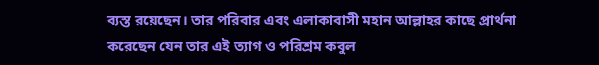ব্যস্ত রয়েছেন। তার পরিবার এবং এলাকাবাসী মহান আল্লাহর কাছে প্রার্থনা করেছেন যেন তার এই ত্যাগ ও পরিশ্রম কবুল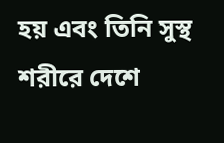হয় এবং তিনি সুস্থ শরীরে দেশে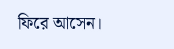ফিরে আসেন।